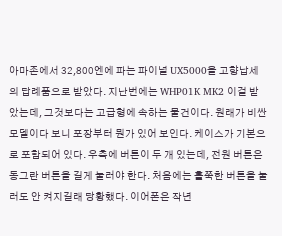아마존에서 32,800엔에 파는 파이널 UX5000을 고향납세의 답례품으로 받았다. 지난번에는 WHP01K MK2 이걸 받았는데, 그것보다는 고급형에 속하는 물건이다. 원래가 비싼 모델이다 보니 포장부터 뭔가 있어 보인다. 케이스가 기본으로 포함되어 있다. 우측에 버튼이 두 개 있는데, 전원 버튼은 동그란 버튼을 길게 눌러야 한다. 처음에는 홀쭉한 버튼을 눌러도 안 켜지길래 당황했다. 이어폰은 작년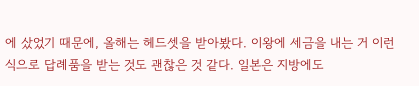에 샀었기 때문에, 올해는 헤드셋을 받아봤다. 이왕에 세금을 내는 거 이런 식으로 답례품을 받는 것도 괜찮은 것 같다. 일본은 지방에도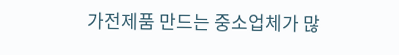가전제품 만드는 중소업체가 많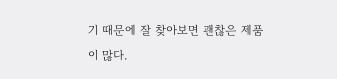기 때문에 잘 찾아보면 괜찮은 제품이 많다.